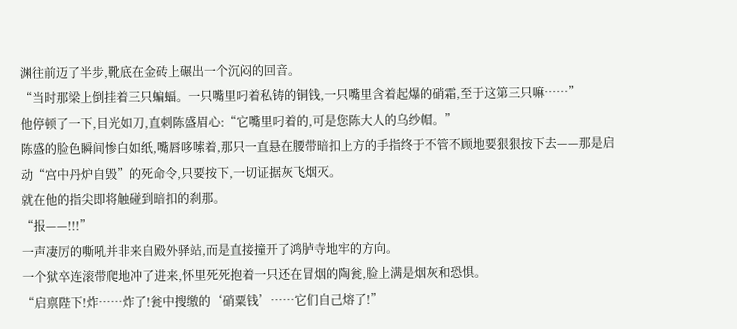渊往前迈了半步,靴底在金砖上碾出一个沉闷的回音。
“当时那梁上倒挂着三只蝙蝠。一只嘴里叼着私铸的铜钱,一只嘴里含着起爆的硝霜,至于这第三只嘛……”
他停顿了一下,目光如刀,直刺陈盛眉心:“它嘴里叼着的,可是您陈大人的乌纱帽。”
陈盛的脸色瞬间惨白如纸,嘴唇哆嗦着,那只一直悬在腰带暗扣上方的手指终于不管不顾地要狠狠按下去——那是启动“宫中丹炉自毁”的死命令,只要按下,一切证据灰飞烟灭。
就在他的指尖即将触碰到暗扣的刹那。
“报——!!!”
一声凄厉的嘶吼并非来自殿外驿站,而是直接撞开了鸿胪寺地牢的方向。
一个狱卒连滚带爬地冲了进来,怀里死死抱着一只还在冒烟的陶瓮,脸上满是烟灰和恐惧。
“启禀陛下!炸……炸了!瓮中搜缴的‘硝粟钱’……它们自己熔了!”